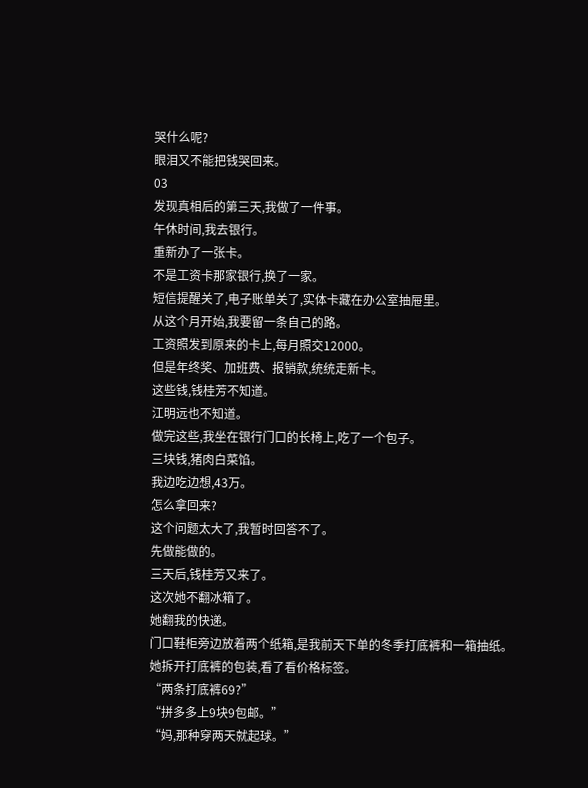哭什么呢?
眼泪又不能把钱哭回来。
03
发现真相后的第三天,我做了一件事。
午休时间,我去银行。
重新办了一张卡。
不是工资卡那家银行,换了一家。
短信提醒关了,电子账单关了,实体卡藏在办公室抽屉里。
从这个月开始,我要留一条自己的路。
工资照发到原来的卡上,每月照交12000。
但是年终奖、加班费、报销款,统统走新卡。
这些钱,钱桂芳不知道。
江明远也不知道。
做完这些,我坐在银行门口的长椅上,吃了一个包子。
三块钱,猪肉白菜馅。
我边吃边想,43万。
怎么拿回来?
这个问题太大了,我暂时回答不了。
先做能做的。
三天后,钱桂芳又来了。
这次她不翻冰箱了。
她翻我的快递。
门口鞋柜旁边放着两个纸箱,是我前天下单的冬季打底裤和一箱抽纸。
她拆开打底裤的包装,看了看价格标签。
“两条打底裤69?”
“拼多多上9块9包邮。”
“妈,那种穿两天就起球。”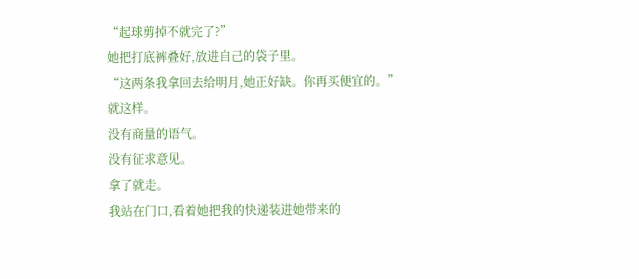“起球剪掉不就完了?”
她把打底裤叠好,放进自己的袋子里。
“这两条我拿回去给明月,她正好缺。你再买便宜的。”
就这样。
没有商量的语气。
没有征求意见。
拿了就走。
我站在门口,看着她把我的快递装进她带来的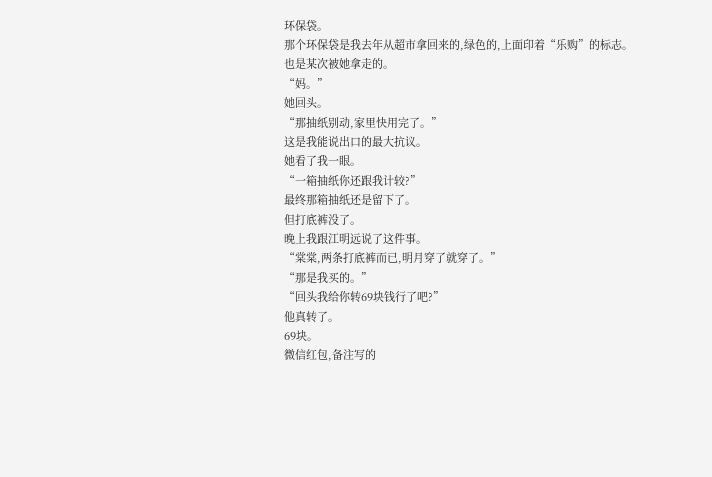环保袋。
那个环保袋是我去年从超市拿回来的,绿色的,上面印着“乐购”的标志。
也是某次被她拿走的。
“妈。”
她回头。
“那抽纸别动,家里快用完了。”
这是我能说出口的最大抗议。
她看了我一眼。
“一箱抽纸你还跟我计较?”
最终那箱抽纸还是留下了。
但打底裤没了。
晚上我跟江明远说了这件事。
“棠棠,两条打底裤而已,明月穿了就穿了。”
“那是我买的。”
“回头我给你转69块钱行了吧?”
他真转了。
69块。
微信红包,备注写的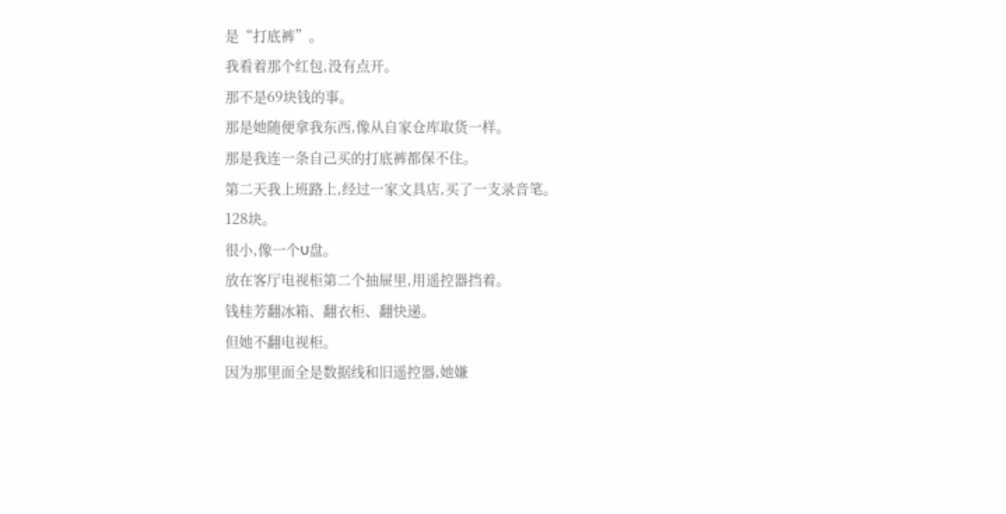是“打底裤”。
我看着那个红包,没有点开。
那不是69块钱的事。
那是她随便拿我东西,像从自家仓库取货一样。
那是我连一条自己买的打底裤都保不住。
第二天我上班路上,经过一家文具店,买了一支录音笔。
128块。
很小,像一个U盘。
放在客厅电视柜第二个抽屉里,用遥控器挡着。
钱桂芳翻冰箱、翻衣柜、翻快递。
但她不翻电视柜。
因为那里面全是数据线和旧遥控器,她嫌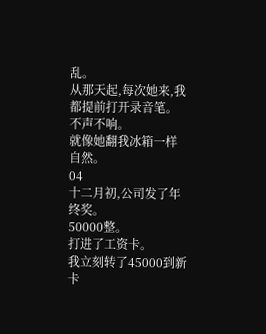乱。
从那天起,每次她来,我都提前打开录音笔。
不声不响。
就像她翻我冰箱一样自然。
04
十二月初,公司发了年终奖。
50000整。
打进了工资卡。
我立刻转了45000到新卡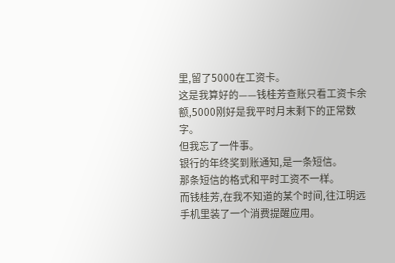里,留了5000在工资卡。
这是我算好的——钱桂芳查账只看工资卡余额,5000刚好是我平时月末剩下的正常数字。
但我忘了一件事。
银行的年终奖到账通知,是一条短信。
那条短信的格式和平时工资不一样。
而钱桂芳,在我不知道的某个时间,往江明远手机里装了一个消费提醒应用。